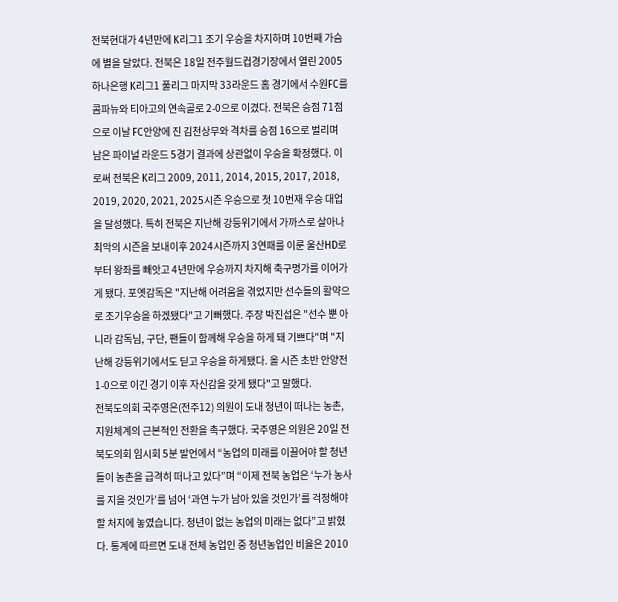전북현대가 4년만에 K리그1 조기 우승을 차지하며 10번째 가슴에 별을 달았다. 전북은 18일 전주월드컵경기장에서 열린 2005 하나은행 K리그1 풀리그 마지막 33라운드 홈 경기에서 수원FC를 콤파뉴와 티아고의 연속골로 2-0으로 이겼다. 전북은 승점 71점으로 이날 FC안양에 진 김천상무와 격차를 승점 16으로 벌리며 남은 파이널 라운드 5경기 결과에 상관없이 우승을 확정했다. 이로써 전북은 K리그 2009, 2011, 2014, 2015, 2017, 2018, 2019, 2020, 2021, 2025시즌 우승으로 첫 10번재 우승 대업을 달성했다. 특히 전북은 지난해 강등위기에서 가까스로 살아나 최악의 시즌을 보내이후 2024시즌까지 3연패를 이룬 울산HD로부터 왕좌를 빼앗고 4년만에 우승까지 차지해 축구명가를 이어가게 됐다. 포옛감독은 "지난해 어려움을 겪었지만 선수들의 활약으로 조기우승을 하겠됐다"고 기뻐했다. 주장 박진섭은 "선수 뿐 아니라 감독님, 구단, 팬들이 함께해 우승을 하게 돼 기쁘다"며 "지난해 강등위기에서도 딛고 우승을 하게됐다. 올 시즌 초반 안양전 1-0으로 이긴 경기 이후 자신감을 갖게 됐다"고 말했다.
전북도의회 국주영은(전주12) 의원이 도내 청년이 떠나는 농촌, 지원체계의 근본적인 전환을 촉구했다. 국주영은 의원은 20일 전북도의회 임시회 5분 발언에서 “농업의 미래를 이끌어야 할 청년들이 농촌을 급격히 떠나고 있다”며 “이제 전북 농업은 ‘누가 농사를 지을 것인가’를 넘어 ‘과연 누가 남아 있을 것인가’를 걱정해야 할 처지에 놓였습니다. 청년이 없는 농업의 미래는 없다”고 밝혔다. 통계에 따르면 도내 전체 농업인 중 청년농업인 비율은 2010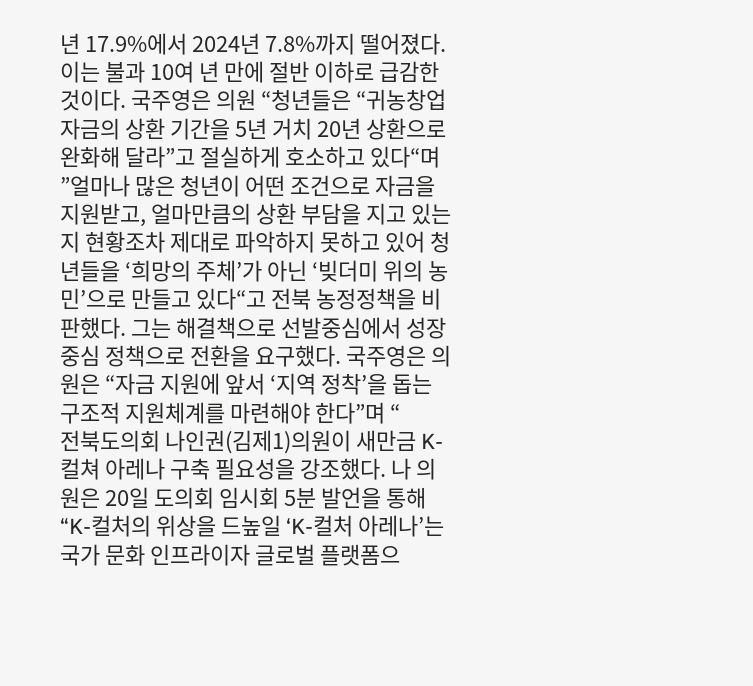년 17.9%에서 2024년 7.8%까지 떨어졌다. 이는 불과 10여 년 만에 절반 이하로 급감한 것이다. 국주영은 의원 “청년들은 “귀농창업자금의 상환 기간을 5년 거치 20년 상환으로 완화해 달라”고 절실하게 호소하고 있다“며 ”얼마나 많은 청년이 어떤 조건으로 자금을 지원받고, 얼마만큼의 상환 부담을 지고 있는지 현황조차 제대로 파악하지 못하고 있어 청년들을 ‘희망의 주체’가 아닌 ‘빚더미 위의 농민’으로 만들고 있다“고 전북 농정정책을 비판했다. 그는 해결책으로 선발중심에서 성장 중심 정책으로 전환을 요구했다. 국주영은 의원은 “자금 지원에 앞서 ‘지역 정착’을 돕는 구조적 지원체계를 마련해야 한다”며 “
전북도의회 나인권(김제1)의원이 새만금 K-컬쳐 아레나 구축 필요성을 강조했다. 나 의원은 20일 도의회 임시회 5분 발언을 통해 “K-컬처의 위상을 드높일 ‘K-컬처 아레나’는 국가 문화 인프라이자 글로벌 플랫폼으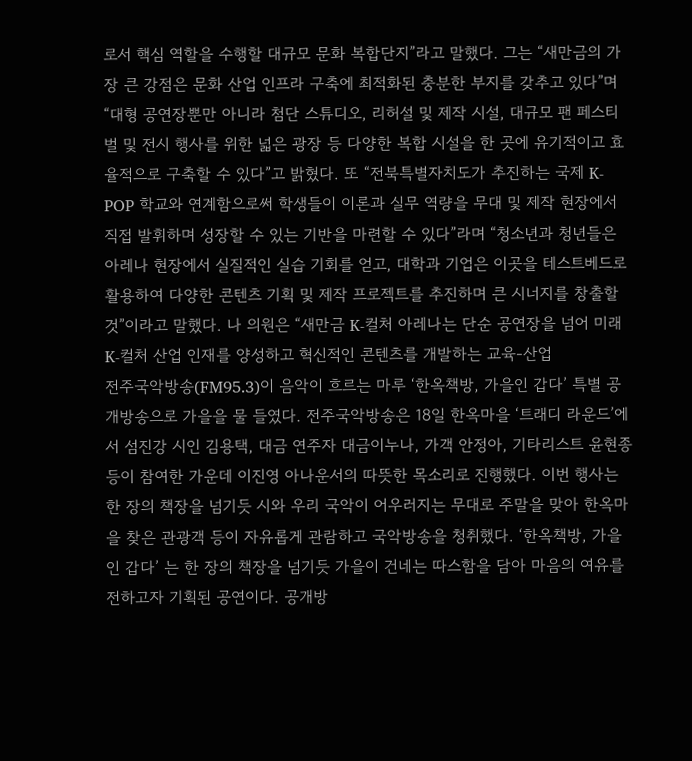로서 핵심 역할을 수행할 대규모 문화 복합단지”라고 말했다. 그는 “새만금의 가장 큰 강점은 문화 산업 인프라 구축에 최적화된 충분한 부지를 갖추고 있다”며 “대형 공연장뿐만 아니라 첨단 스튜디오, 리허설 및 제작 시설, 대규모 팬 페스티벌 및 전시 행사를 위한 넓은 광장 등 다양한 복합 시설을 한 곳에 유기적이고 효율적으로 구축할 수 있다”고 밝혔다. 또 “전북특별자치도가 추진하는 국제 K-POP 학교와 연계함으로써 학생들이 이론과 실무 역량을 무대 및 제작 현장에서 직접 발휘하며 성장할 수 있는 기반을 마련할 수 있다”라며 “청소년과 청년들은 아레나 현장에서 실질적인 실습 기회를 얻고, 대학과 기업은 이곳을 테스트베드로 활용하여 다양한 콘텐츠 기획 및 제작 프로젝트를 추진하며 큰 시너지를 창출할 것”이라고 말했다. 나 의원은 “새만금 K-컬처 아레나는 단순 공연장을 넘어 미래 K-컬처 산업 인재를 양성하고 혁신적인 콘텐츠를 개발하는 교육-산업
전주국악방송(FM95.3)이 음악이 흐르는 마루 ‘한옥책방, 가을인 갑다’ 특별 공개방송으로 가을을 물 들였다. 전주국악방송은 18일 한옥마을 ‘트래디 라운드’에서 섬진강 시인 김용택, 대금 연주자 대금이누나, 가객 안정아, 기타리스트 윤현종 등이 참여한 가운데 이진영 아나운서의 따뜻한 목소리로 진행했다. 이번 행사는 한 장의 책장을 넘기듯 시와 우리 국악이 어우러지는 무대로 주말을 맞아 한옥마을 찾은 관광객 등이 자유롭게 관람하고 국악방송을 청취했다. ‘한옥책방, 가을인 갑다’ 는 한 장의 책장을 넘기듯 가을이 건네는 따스함을 담아 마음의 여유를 전하고자 기획된 공연이다. 공개방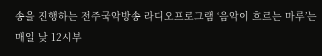송을 진행하는 전주국악방송 라디오프로그램 ‘음악이 흐르는 마루’는 매일 낮 12시부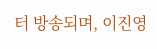터 방송되며, 이진영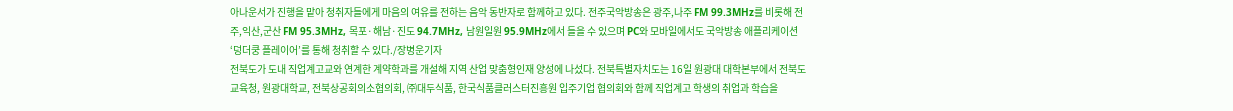아나운서가 진행을 맡아 청취자들에게 마음의 여유를 전하는 음악 동반자로 함께하고 있다. 전주국악방송은 광주,나주 FM 99.3MHz를 비롯해 전주,익산,군산 FM 95.3MHz, 목포·해남·진도 94.7MHz, 남원일원 95.9MHz에서 들을 수 있으며 PC와 모바일에서도 국악방송 애플리케이션 ‘덩더쿵 플레이어’를 통해 청취할 수 있다./장병운기자
전북도가 도내 직업계고교와 연계한 계약학과를 개설해 지역 산업 맞춤형인재 양성에 나섰다. 전북특별자치도는 16일 원광대 대학본부에서 전북도교육청, 원광대학교, 전북상공회의소협의회, ㈜대두식품, 한국식품클러스터진흥원 입주기업 협의회와 함께 직업계고 학생의 취업과 학습을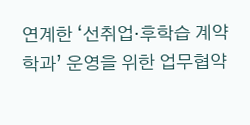연계한 ‘선취업·후학습 계약학과’ 운영을 위한 업무협약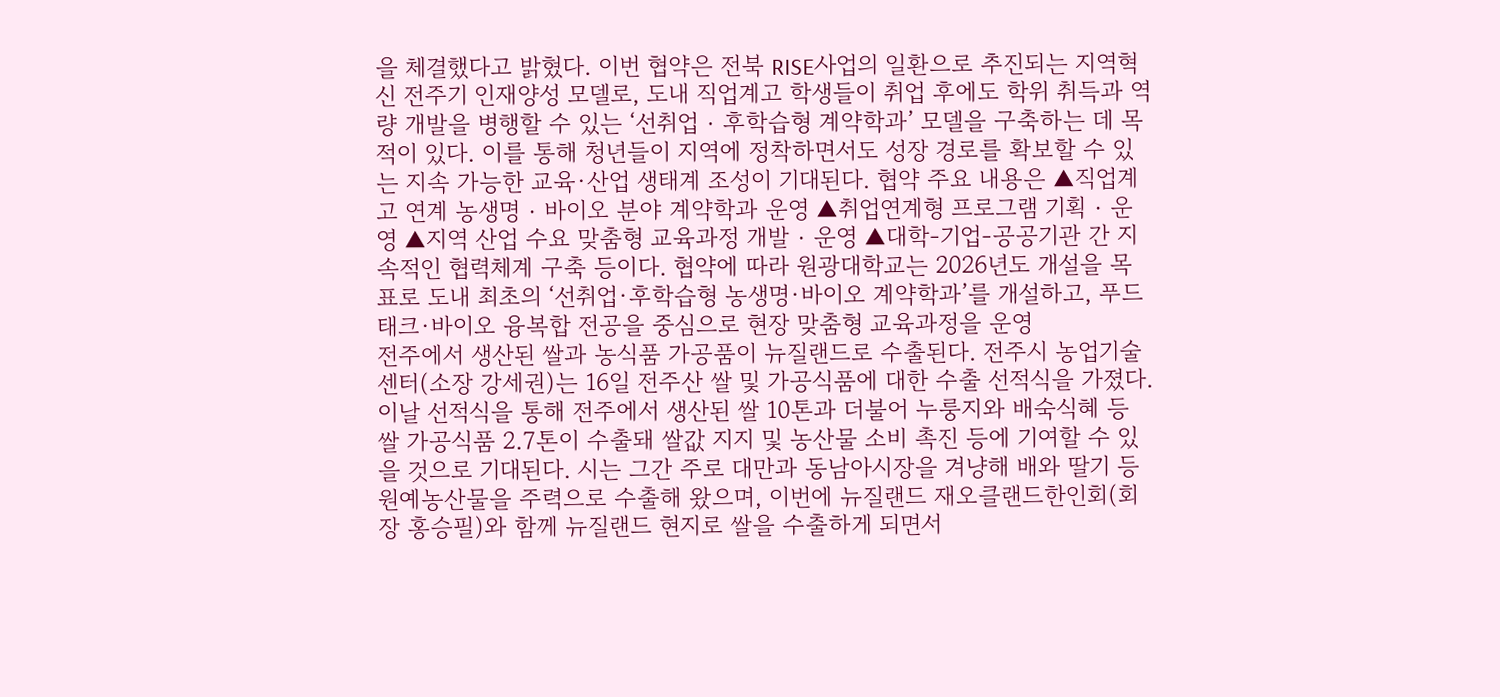을 체결했다고 밝혔다. 이번 협약은 전북 RISE사업의 일환으로 추진되는 지역혁신 전주기 인재양성 모델로, 도내 직업계고 학생들이 취업 후에도 학위 취득과 역량 개발을 병행할 수 있는 ‘선취업‧후학습형 계약학과’ 모델을 구축하는 데 목적이 있다. 이를 통해 청년들이 지역에 정착하면서도 성장 경로를 확보할 수 있는 지속 가능한 교육·산업 생태계 조성이 기대된다. 협약 주요 내용은 ▲직업계고 연계 농생명‧바이오 분야 계약학과 운영 ▲취업연계형 프로그램 기획‧운영 ▲지역 산업 수요 맞춤형 교육과정 개발‧운영 ▲대학-기업-공공기관 간 지속적인 협력체계 구축 등이다. 협약에 따라 원광대학교는 2026년도 개설을 목표로 도내 최초의 ‘선취업·후학습형 농생명·바이오 계약학과’를 개설하고, 푸드태크·바이오 융복합 전공을 중심으로 현장 맞춤형 교육과정을 운영
전주에서 생산된 쌀과 농식품 가공품이 뉴질랜드로 수출된다. 전주시 농업기술센터(소장 강세권)는 16일 전주산 쌀 및 가공식품에 대한 수출 선적식을 가졌다. 이날 선적식을 통해 전주에서 생산된 쌀 10톤과 더불어 누룽지와 배숙식혜 등 쌀 가공식품 2.7톤이 수출돼 쌀값 지지 및 농산물 소비 촉진 등에 기여할 수 있을 것으로 기대된다. 시는 그간 주로 대만과 동남아시장을 겨냥해 배와 딸기 등 원예농산물을 주력으로 수출해 왔으며, 이번에 뉴질랜드 재오클랜드한인회(회장 홍승필)와 함께 뉴질랜드 현지로 쌀을 수출하게 되면서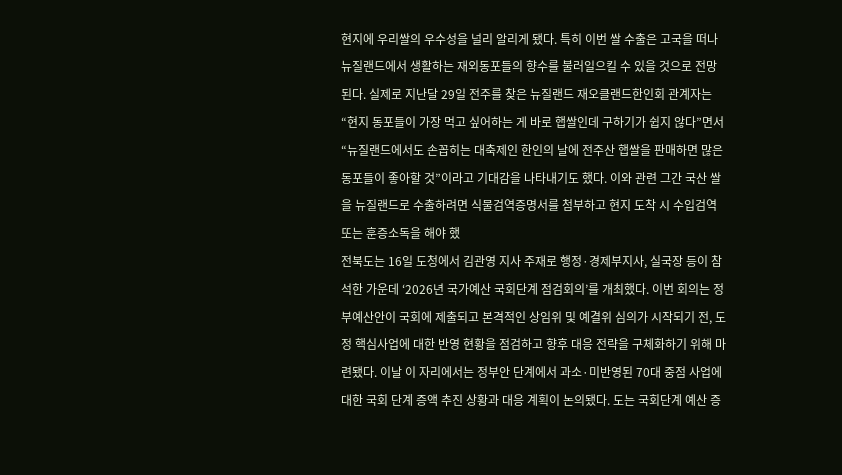현지에 우리쌀의 우수성을 널리 알리게 됐다. 특히 이번 쌀 수출은 고국을 떠나 뉴질랜드에서 생활하는 재외동포들의 향수를 불러일으킬 수 있을 것으로 전망된다. 실제로 지난달 29일 전주를 찾은 뉴질랜드 재오클랜드한인회 관계자는 “현지 동포들이 가장 먹고 싶어하는 게 바로 햅쌀인데 구하기가 쉽지 않다”면서 “뉴질랜드에서도 손꼽히는 대축제인 한인의 날에 전주산 햅쌀을 판매하면 많은 동포들이 좋아할 것”이라고 기대감을 나타내기도 했다. 이와 관련 그간 국산 쌀을 뉴질랜드로 수출하려면 식물검역증명서를 첨부하고 현지 도착 시 수입검역 또는 훈증소독을 해야 했
전북도는 16일 도청에서 김관영 지사 주재로 행정·경제부지사, 실국장 등이 참석한 가운데 ‘2026년 국가예산 국회단계 점검회의’를 개최했다. 이번 회의는 정부예산안이 국회에 제출되고 본격적인 상임위 및 예결위 심의가 시작되기 전, 도정 핵심사업에 대한 반영 현황을 점검하고 향후 대응 전략을 구체화하기 위해 마련됐다. 이날 이 자리에서는 정부안 단계에서 과소·미반영된 70대 중점 사업에 대한 국회 단계 증액 추진 상황과 대응 계획이 논의됐다. 도는 국회단계 예산 증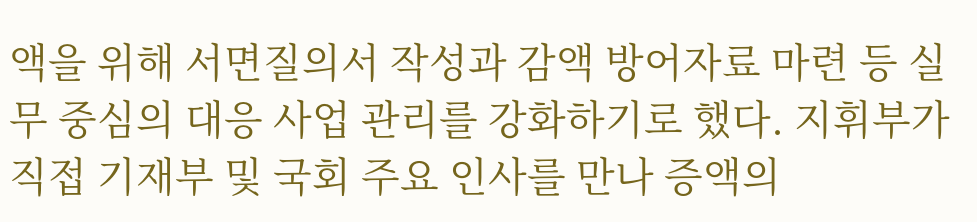액을 위해 서면질의서 작성과 감액 방어자료 마련 등 실무 중심의 대응 사업 관리를 강화하기로 했다. 지휘부가 직접 기재부 및 국회 주요 인사를 만나 증액의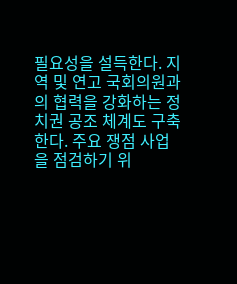필요성을 설득한다. 지역 및 연고 국회의원과의 협력을 강화하는 정치권 공조 체계도 구축한다. 주요 쟁점 사업을 점검하기 위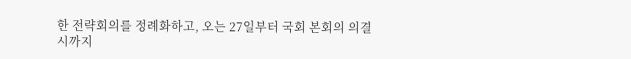한 전략회의를 정례화하고, 오는 27일부터 국회 본회의 의결 시까지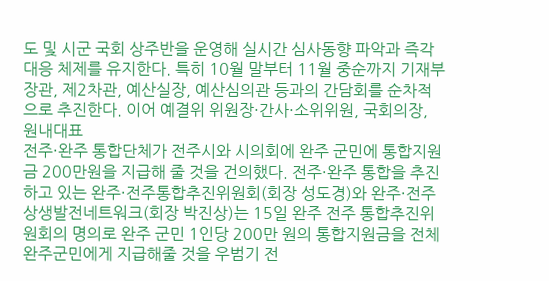도 및 시군 국회 상주반을 운영해 실시간 심사동향 파악과 즉각 대응 체제를 유지한다. 특히 10월 말부터 11월 중순까지 기재부 장관, 제2차관, 예산실장, 예산심의관 등과의 간담회를 순차적으로 추진한다. 이어 예결위 위원장·간사·소위위원, 국회의장, 원내대표
전주·완주 통합단체가 전주시와 시의회에 완주 군민에 통합지원금 200만원을 지급해 줄 것을 건의했다. 전주·완주 통합을 추진하고 있는 완주·전주통합추진위원회(회장 성도경)와 완주·전주상생발전네트워크(회장 박진상)는 15일 완주 전주 통합추진위원회의 명의로 완주 군민 1인당 200만 원의 통합지원금을 전체 완주군민에게 지급해줄 것을 우범기 전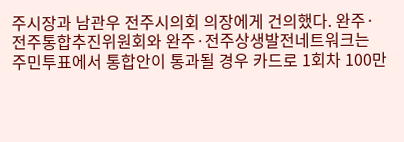주시장과 남관우 전주시의회 의장에게 건의했다. 완주·전주통합추진위원회와 완주·전주상생발전네트워크는 주민투표에서 통합안이 통과될 경우 카드로 1회차 100만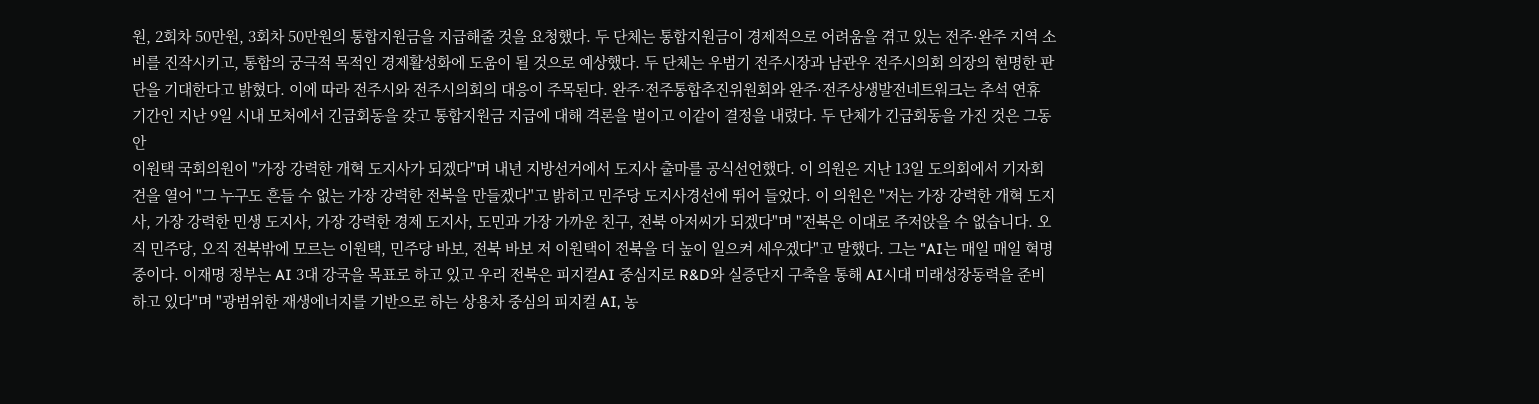원, 2회차 50만원, 3회차 50만원의 통합지원금을 지급해줄 것을 요청했다. 두 단체는 통합지원금이 경제적으로 어려움을 겪고 있는 전주·완주 지역 소비를 진작시키고, 통합의 궁극적 목적인 경제활성화에 도움이 될 것으로 예상했다. 두 단체는 우범기 전주시장과 남관우 전주시의회 의장의 현명한 판단을 기대한다고 밝혔다. 이에 따라 전주시와 전주시의회의 대응이 주목된다. 완주·전주통합추진위원회와 완주·전주상생발전네트워크는 추석 연휴 기간인 지난 9일 시내 모처에서 긴급회동을 갖고 통합지원금 지급에 대해 격론을 벌이고 이같이 결정을 내렸다. 두 단체가 긴급회동을 가진 것은 그동안
이원택 국회의원이 "가장 강력한 개혁 도지사가 되겠다"며 내년 지방선거에서 도지사 출마를 공식선언했다. 이 의원은 지난 13일 도의회에서 기자회견을 열어 "그 누구도 흔들 수 없는 가장 강력한 전북을 만들겠다"고 밝히고 민주당 도지사경선에 뛰어 들었다. 이 의원은 "저는 가장 강력한 개혁 도지사, 가장 강력한 민생 도지사, 가장 강력한 경제 도지사, 도민과 가장 가까운 친구, 전북 아저씨가 되겠다"며 "전북은 이대로 주저앉을 수 없습니다. 오직 민주당, 오직 전북밖에 모르는 이원택, 민주당 바보, 전북 바보 저 이원택이 전북을 더 높이 일으켜 세우겠다"고 말했다. 그는 "AI는 매일 매일 혁명 중이다. 이재명 정부는 AI 3대 강국을 목표로 하고 있고 우리 전북은 피지컬AI 중심지로 R&D와 실증단지 구축을 통해 AI시대 미래성장동력을 준비하고 있다"며 "광범위한 재생에너지를 기반으로 하는 상용차 중심의 피지컬 AI, 농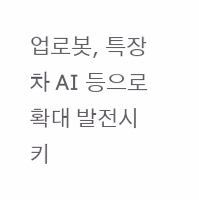업로봇, 특장차 AI 등으로 확대 발전시키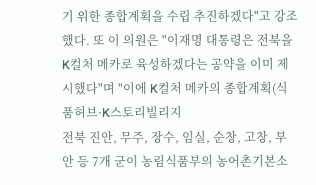기 위한 종합계획을 수립 추진하겠다"고 강조했다. 또 이 의원은 "이재명 대통령은 전북을 K컬처 메카로 육성하겠다는 공약을 이미 제시했다"며 "이에 K컬처 메카의 종합계획(식품허브·K스토리빌리지
전북 진안, 무주, 장수, 임실, 순창, 고창, 부안 등 7개 군이 농림식품부의 농어촌기본소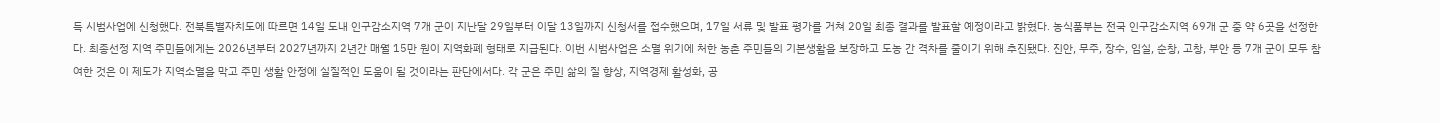득 시범사업에 신청했다. 전북특별자치도에 따르면 14일 도내 인구감소지역 7개 군이 지난달 29일부터 이달 13일까지 신청서를 접수했으며, 17일 서류 및 발표 평가를 거쳐 20일 최종 결과를 발표할 예정이라고 밝혔다. 농식품부는 전국 인구감소지역 69개 군 중 약 6곳을 선정한다. 최종선정 지역 주민들에게는 2026년부터 2027년까지 2년간 매월 15만 원이 지역화폐 형태로 지급된다. 이번 시범사업은 소멸 위기에 처한 농촌 주민들의 기본생활을 보장하고 도농 간 격차를 줄이기 위해 추진됐다. 진안, 무주, 장수, 임실, 순창, 고창, 부안 등 7개 군이 모두 참여한 것은 이 제도가 지역소멸을 막고 주민 생활 안정에 실질적인 도움이 될 것이라는 판단에서다. 각 군은 주민 삶의 질 향상, 지역경제 활성화, 공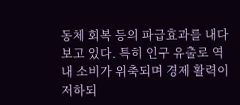동체 회복 등의 파급효과를 내다보고 있다. 특히 인구 유출로 역내 소비가 위축되며 경제 활력이 저하되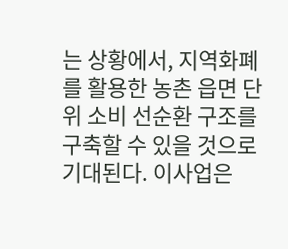는 상황에서, 지역화폐를 활용한 농촌 읍면 단위 소비 선순환 구조를 구축할 수 있을 것으로 기대된다. 이사업은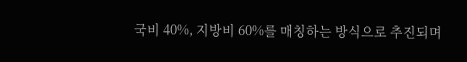국비 40%, 지방비 60%를 매칭하는 방식으로 추진되며